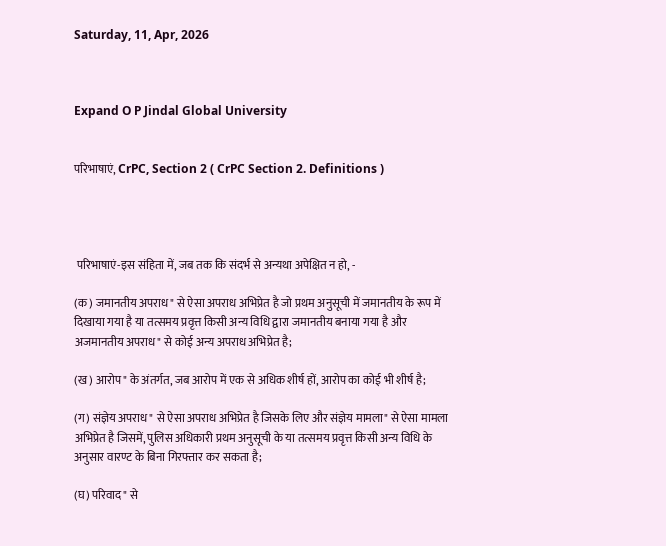Saturday, 11, Apr, 2026



Expand O P Jindal Global University


परिभाषाएं, CrPC, Section 2 ( CrPC Section 2. Definitions )




 परिभाषाएं-इस संहिता में, जब तक कि संदर्भ से अन्यथा अपेक्षित न हो, -

(क) जमानतीय अपराध" से ऐसा अपराध अभिप्रेत है जो प्रथम अनुसूची में जमानतीय के रूप में दिखाया गया है या तत्समय प्रवृत्त किसी अन्य विधि द्वारा जमानतीय बनाया गया है और अजमानतीय अपराध" से कोई अन्य अपराध अभिप्रेत है;

(ख) आरोप" के अंतर्गत, जब आरोप में एक से अधिक शीर्ष हों, आरोप का कोई भी शीर्ष है;

(ग) संज्ञेय अपराध" से ऐसा अपराध अभिप्रेत है जिसके लिए और संज्ञेय मामला" से ऐसा मामला अभिप्रेत है जिसमें, पुलिस अधिकारी प्रथम अनुसूची के या तत्समय प्रवृत्त किसी अन्य विधि के अनुसार वारण्ट के बिना गिरफ्तार कर सकता है;

(घ) परिवाद" से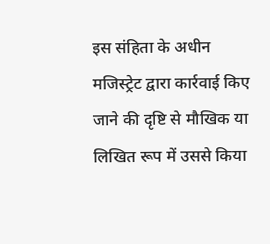इस संहिता के अधीन मजिस्ट्रेट द्वारा कार्रवाई किए जाने की दृष्टि से मौखिक या लिखित रूप में उससे किया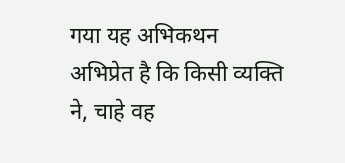गया यह अभिकथन अभिप्रेत है कि किसी व्यक्ति ने, चाहे वह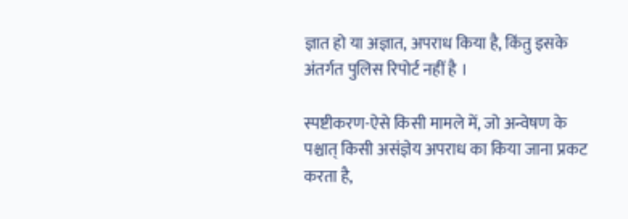ज्ञात हो या अज्ञात, अपराध किया है, किंतु इसके अंतर्गत पुलिस रिपोर्ट नहीं है ।

स्पष्टीकरण-ऐसे किसी मामले में, जो अन्वेषण के पश्चात् किसी असंज्ञेय अपराध का किया जाना प्रकट करता है,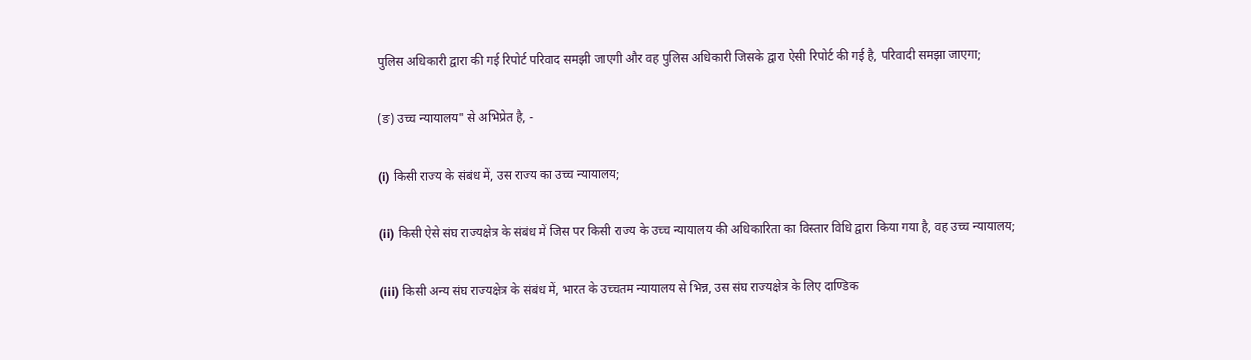पुलिस अधिकारी द्वारा की गई रिपोर्ट परिवाद समझी जाएगी और वह पुलिस अधिकारी जिसके द्वारा ऐसी रिपोर्ट की गई है, परिवादी समझा जाएगा;

(ङ) उच्च न्यायालय" से अभिप्रेत है, -

(i) किसी राज्य के संबंध में, उस राज्य का उच्च न्यायालय;

(ii) किसी ऐसे संघ राज्यक्षेत्र के संबंध में जिस पर किसी राज्य के उच्च न्यायालय की अधिकारिता का विस्तार विधि द्वारा किया गया है, वह उच्च न्यायालय;

(iii) किसी अन्य संघ राज्यक्षेत्र के संबंध में, भारत के उच्चतम न्यायालय से भिन्न, उस संघ राज्यक्षेत्र के लिए दाण्डिक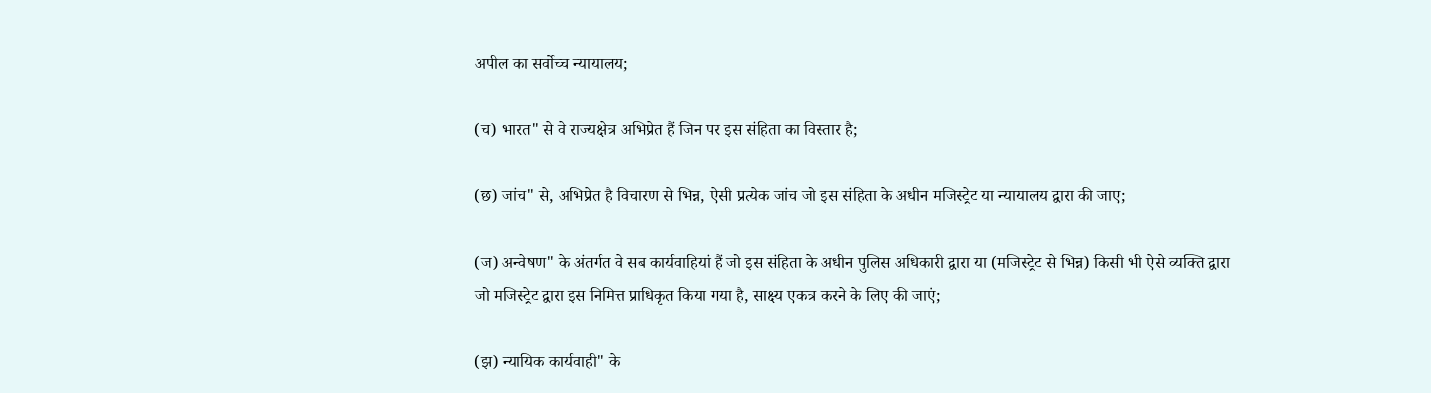अपील का सर्वोच्च न्यायालय;

(च) भारत" से वे राज्यक्षेत्र अभिप्रेत हैं जिन पर इस संहिता का विस्तार है;

(छ) जांच" से, अभिप्रेत है विचारण से भिन्न, ऐसी प्रत्येक जांच जो इस संहिता के अधीन मजिस्ट्रेट या न्यायालय द्वारा की जाए;

(ज) अन्वेषण" के अंतर्गत वे सब कार्यवाहियां हैं जो इस संहिता के अधीन पुलिस अधिकारी द्वारा या (मजिस्ट्रेट से भिन्न) किसी भी ऐसे व्यक्ति द्वारा जो मजिस्ट्रेट द्वारा इस निमित्त प्राधिकृत किया गया है, साक्ष्य एकत्र करने के लिए की जाएं;

(झ) न्यायिक कार्यवाही" के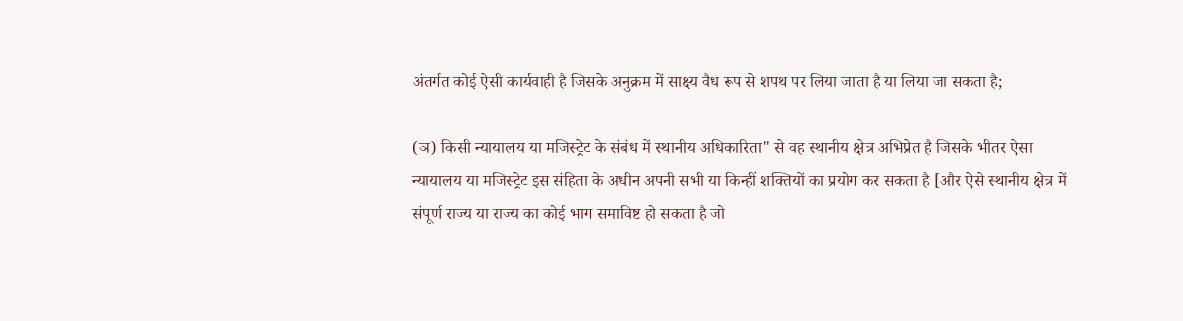अंतर्गत कोई ऐसी कार्यवाही है जिसके अनुक्रम में साक्ष्य वैध रूप से शपथ पर लिया जाता है या लिया जा सकता है;

(ञ) किसी न्यायालय या मजिस्ट्रेट के संबंध में स्थानीय अधिकारिता" से वह स्थानीय क्षेत्र अभिप्रेत है जिसके भीतर ऐसा न्यायालय या मजिस्ट्रेट इस संहिता के अधीन अपनी सभी या किन्हीं शक्तियों का प्रयोग कर सकता है [और ऐसे स्थानीय क्षेत्र में संपूर्ण राज्य या राज्य का कोई भाग समाविष्ट हो सकता है जो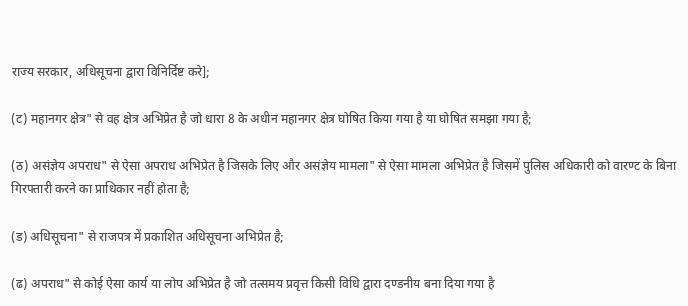राज्य सरकार, अधिसूचना द्वारा विनिर्दिष्ट करे];

(ट) महानगर क्षेत्र" से वह क्षेत्र अभिप्रेत है जो धारा 8 के अधीन महानगर क्षेत्र घोषित किया गया है या घोषित समझा गया है;

(ठ) असंज्ञेय अपराध" से ऐसा अपराध अभिप्रेत है जिसके लिए और असंज्ञेय मामला" से ऐसा मामला अभिप्रेत है जिसमें पुलिस अधिकारी को वारण्ट के बिना गिरफ्तारी करने का प्राधिकार नहीं होता है;

(ड) अधिसूचना" से राजपत्र में प्रकाशित अधिसूचना अभिप्रेत है;

(ढ) अपराध" से कोई ऐसा कार्य या लोप अभिप्रेत है जो तत्समय प्रवृत्त किसी विधि द्वारा दण्डनीय बना दिया गया है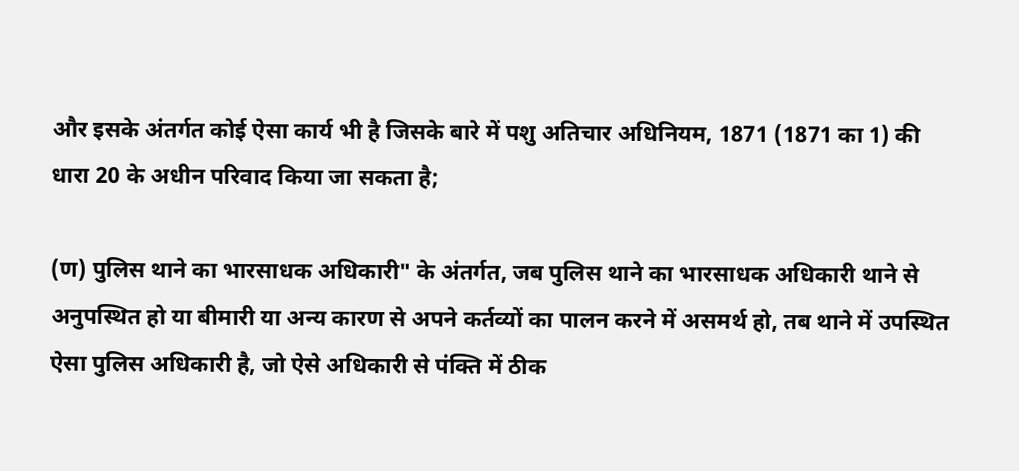और इसके अंतर्गत कोई ऐसा कार्य भी है जिसके बारे में पशु अतिचार अधिनियम, 1871 (1871 का 1) की धारा 20 के अधीन परिवाद किया जा सकता है;

(ण) पुलिस थाने का भारसाधक अधिकारी" के अंतर्गत, जब पुलिस थाने का भारसाधक अधिकारी थाने से अनुपस्थित हो या बीमारी या अन्य कारण से अपने कर्तव्यों का पालन करने में असमर्थ हो, तब थाने में उपस्थित ऐसा पुलिस अधिकारी है, जो ऐसे अधिकारी से पंक्ति में ठीक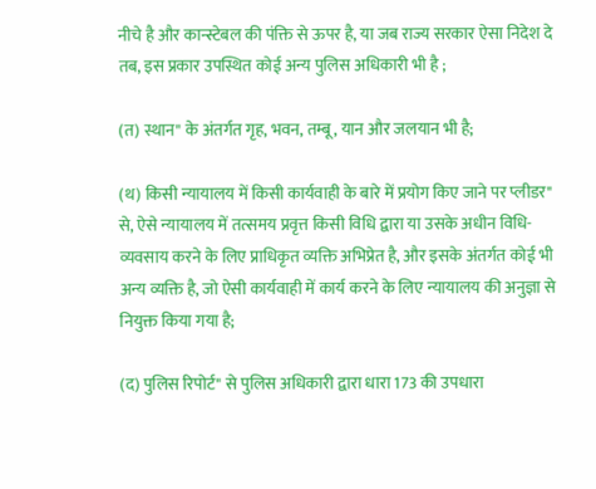नीचे है और कान्स्टेबल की पंक्ति से ऊपर है, या जब राज्य सरकार ऐसा निदेश दे तब, इस प्रकार उपस्थित कोई अन्य पुलिस अधिकारी भी है ;

(त) स्थान" के अंतर्गत गृह, भवन, तम्बू, यान और जलयान भी है;

(थ) किसी न्यायालय में किसी कार्यवाही के बारे में प्रयोग किए जाने पर प्लीडर" से, ऐसे न्यायालय में तत्समय प्रवृत्त किसी विधि द्वारा या उसके अधीन विधि-व्यवसाय करने के लिए प्राधिकृत व्यक्ति अभिप्रेत है, और इसके अंतर्गत कोई भी अन्य व्यक्ति है, जो ऐसी कार्यवाही में कार्य करने के लिए न्यायालय की अनुज्ञा से नियुक्त किया गया है;

(द) पुलिस रिपोर्ट" से पुलिस अधिकारी द्वारा धारा 173 की उपधारा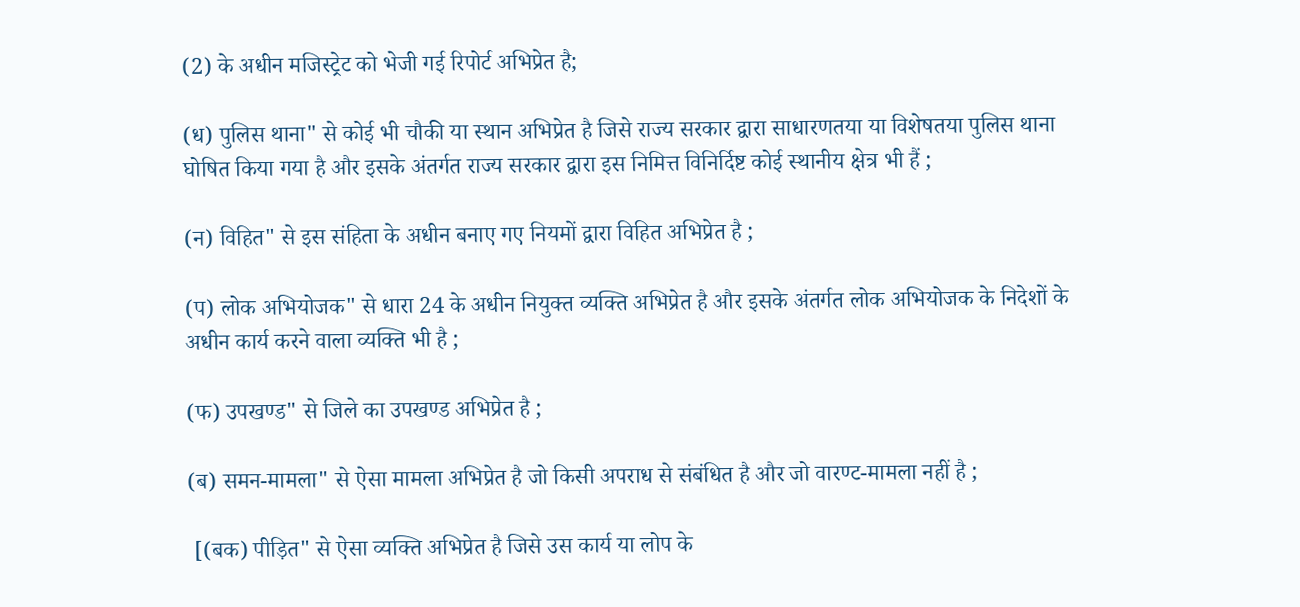(2) के अधीन मजिस्ट्रेट को भेजी गई रिपोर्ट अभिप्रेत है;

(ध) पुलिस थाना" से कोई भी चौकी या स्थान अभिप्रेत है जिसे राज्य सरकार द्वारा साधारणतया या विशेषतया पुलिस थाना घोषित किया गया है और इसके अंतर्गत राज्य सरकार द्वारा इस निमित्त विनिर्दिष्ट कोई स्थानीय क्षेत्र भी हैं ;

(न) विहित" से इस संहिता के अधीन बनाए गए नियमों द्वारा विहित अभिप्रेत है ;

(प) लोक अभियोजक" से धारा 24 के अधीन नियुक्त व्यक्ति अभिप्रेत है और इसके अंतर्गत लोक अभियोजक के निदेशों के अधीन कार्य करने वाला व्यक्ति भी है ;

(फ) उपखण्ड" से जिले का उपखण्ड अभिप्रेत है ;

(ब) समन-मामला" से ऐसा मामला अभिप्रेत है जो किसी अपराध से संबंधित है और जो वारण्ट-मामला नहीं है ;

 [(बक) पीड़ित" से ऐसा व्यक्ति अभिप्रेत है जिसे उस कार्य या लोप के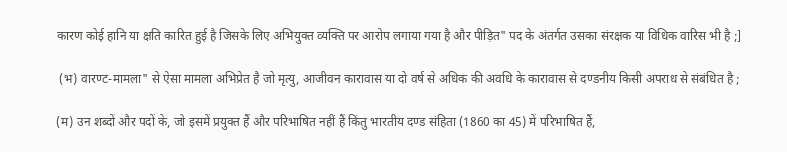कारण कोई हानि या क्षति कारित हुई है जिसके लिए अभियुक्त व्यक्ति पर आरोप लगाया गया है और पीड़ित" पद के अंतर्गत उसका संरक्षक या विधिक वारिस भी है ;]

 (भ) वारण्ट-मामला" से ऐसा मामला अभिप्रेत है जो मृत्यु, आजीवन कारावास या दो वर्ष से अधिक की अवधि के कारावास से दण्डनीय किसी अपराध से संबंधित है ;

(म) उन शब्दों और पदों के, जो इसमें प्रयुक्त हैं और परिभाषित नहीं हैं किंतु भारतीय दण्ड संहिता (1860 का 45) में परिभाषित हैं,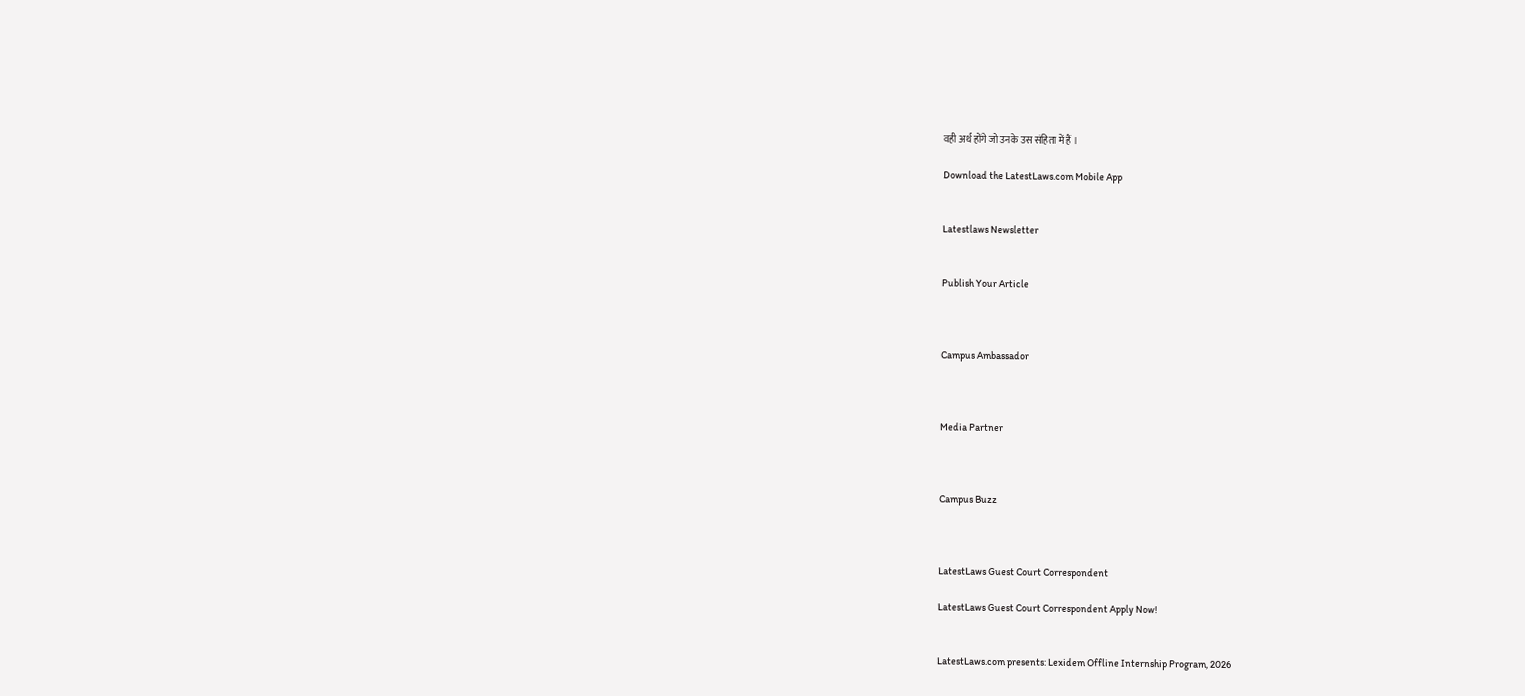वही अर्थ होंगे जो उनके उस संहिता में हैं ।

Download the LatestLaws.com Mobile App


Latestlaws Newsletter


Publish Your Article



Campus Ambassador



Media Partner



Campus Buzz



LatestLaws Guest Court Correspondent

LatestLaws Guest Court Correspondent Apply Now!


LatestLaws.com presents: Lexidem Offline Internship Program, 2026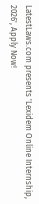LatestLaws.com presents 'Lexidem Online Internship, 2026', Apply Now!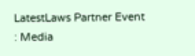LatestLaws Partner Event : Media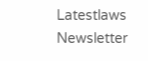Latestlaws Newsletter